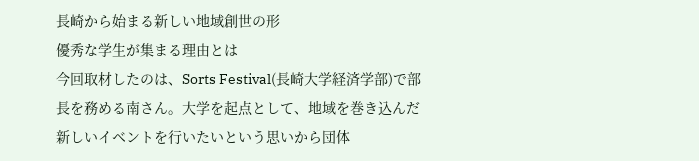長崎から始まる新しい地域創世の形
優秀な学生が集まる理由とは
今回取材したのは、Sorts Festival(長崎大学経済学部)で部長を務める南さん。大学を起点として、地域を巻き込んだ新しいイベントを行いたいという思いから団体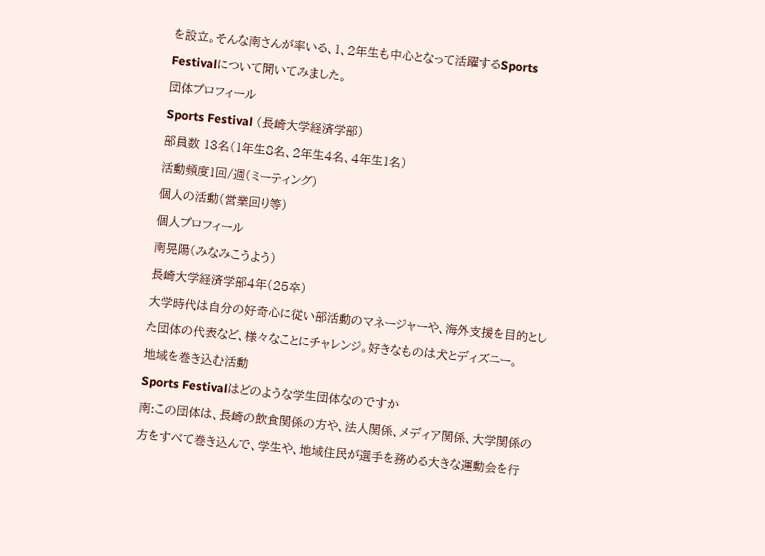を設立。そんな南さんが率いる、1、2年生も中心となって活躍するSports Festivalについて聞いてみました。
団体プロフィール
Sports Festival (長崎大学経済学部)
部員数 13名(1年生8名、2年生4名、4年生1名)
活動頻度1回/週(ミーティング)
個人の活動(営業回り等)
個人プロフィール
南晃陽(みなみこうよう)
長崎大学経済学部4年(25卒)
大学時代は自分の好奇心に従い部活動のマネージャーや、海外支援を目的とした団体の代表など、様々なことにチャレンジ。好きなものは犬とディズニー。
地域を巻き込む活動
Sports Festivalはどのような学生団体なのですか
南:この団体は、長崎の飲食関係の方や、法人関係、メディア関係、大学関係の方をすべて巻き込んで、学生や、地域住民が選手を務める大きな運動会を行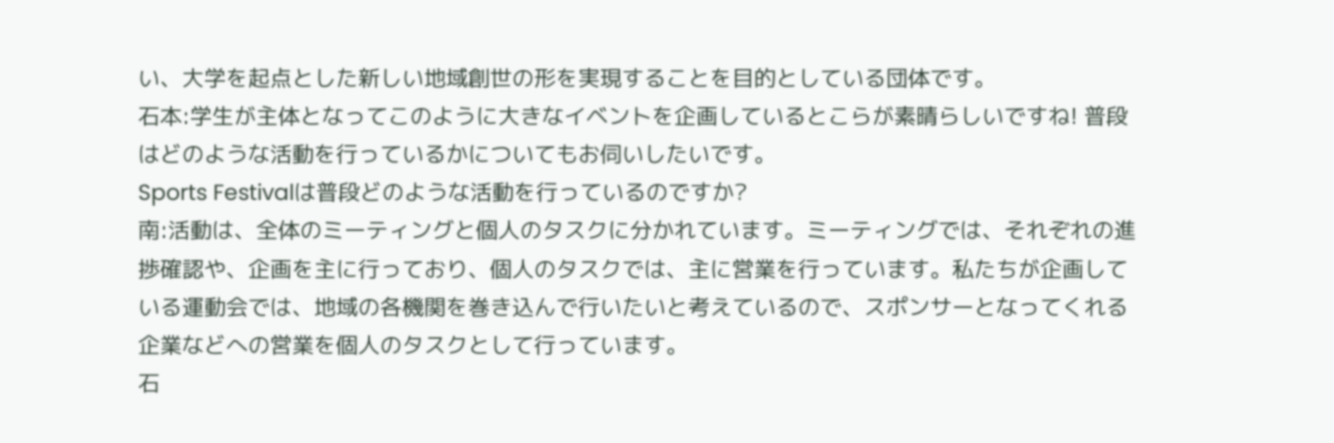い、大学を起点とした新しい地域創世の形を実現することを目的としている団体です。
石本:学生が主体となってこのように大きなイベントを企画しているとこらが素晴らしいですね! 普段はどのような活動を行っているかについてもお伺いしたいです。
Sports Festivalは普段どのような活動を行っているのですか?
南:活動は、全体のミーティングと個人のタスクに分かれています。ミーティングでは、それぞれの進捗確認や、企画を主に行っており、個人のタスクでは、主に営業を行っています。私たちが企画している運動会では、地域の各機関を巻き込んで行いたいと考えているので、スポンサーとなってくれる企業などへの営業を個人のタスクとして行っています。
石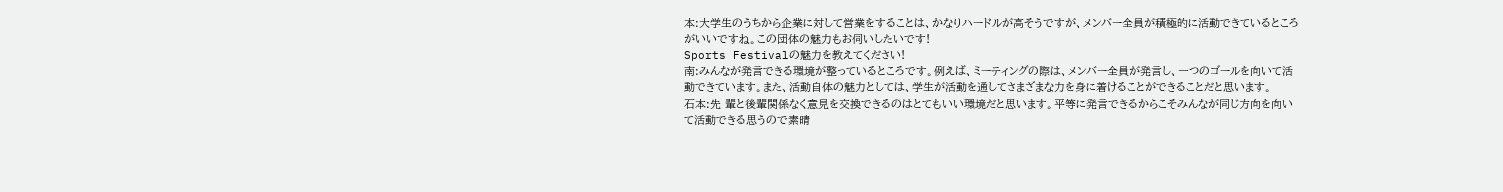本:大学生のうちから企業に対して営業をすることは、かなりハードルが高そうですが、メンバー全員が積極的に活動できているところがいいですね。この団体の魅力もお伺いしたいです!
Sports Festivalの魅力を教えてください!
南:みんなが発言できる環境が整っているところです。例えば、ミーティングの際は、メンバー全員が発言し、一つのゴールを向いて活動できています。また、活動自体の魅力としては、学生が活動を通してさまざまな力を身に着けることができることだと思います。
石本:先 輩と後輩関係なく意見を交換できるのはとてもいい環境だと思います。平等に発言できるからこそみんなが同じ方向を向いて活動できる思うので素晴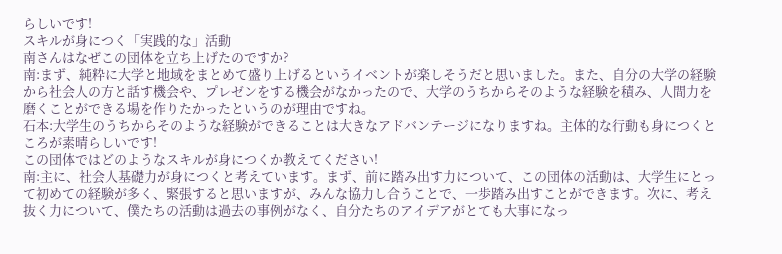らしいです!
スキルが身につく「実践的な」活動
南さんはなぜこの団体を立ち上げたのですか?
南:まず、純粋に大学と地域をまとめて盛り上げるというイベントが楽しそうだと思いました。また、自分の大学の経験から社会人の方と話す機会や、プレゼンをする機会がなかったので、大学のうちからそのような経験を積み、人間力を 磨くことができる場を作りたかったというのが理由ですね。
石本:大学生のうちからそのような経験ができることは大きなアドバンテージになりますね。主体的な行動も身につくところが素晴らしいです!
この団体ではどのようなスキルが身につくか教えてください!
南:主に、社会人基礎力が身につくと考えています。まず、前に踏み出す力について、この団体の活動は、大学生にとって初めての経験が多く、緊張すると思いますが、みんな協力し合うことで、一歩踏み出すことができます。次に、考え抜く力について、僕たちの活動は過去の事例がなく、自分たちのアイデアがとても大事になっ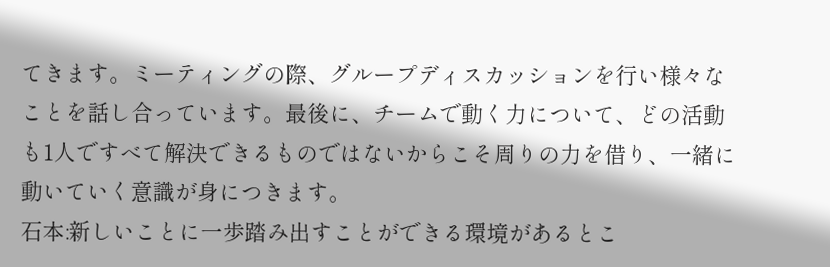てきます。ミーティングの際、グループディスカッションを行い様々なことを話し合っています。最後に、チームで動く力について、どの活動も1人ですべて解決できるものではないからこそ周りの力を借り、一緒に動いていく意識が身につきます。
石本:新しいことに一歩踏み出すことができる環境があるとこ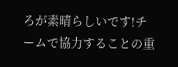ろが素晴らしいです!チームで協力することの重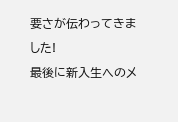要さが伝わってきました!
最後に新入生へのメ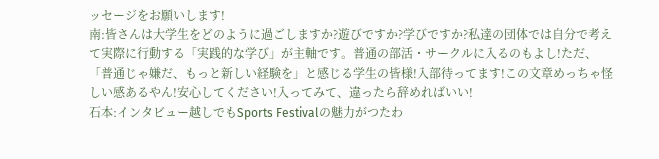ッセージをお願いします!
南:皆さんは大学生をどのように過ごしますか?遊びですか?学びですか?私達の団体では自分で考えて実際に行動する「実践的な学び」が主軸です。普通の部活・サークルに入るのもよし!ただ、「普通じゃ嫌だ、もっと新しい経験を」と感じる学生の皆様!入部待ってます!この文章めっちゃ怪しい感あるやん!安心してください!入ってみて、違ったら辞めればいい!
石本:インタビュー越しでもSports Festivalの魅力がつたわ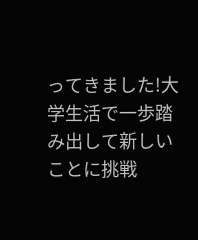ってきました!大学生活で一歩踏み出して新しいことに挑戦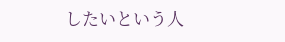したいという人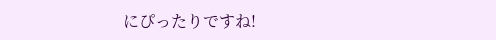にぴったりですね!